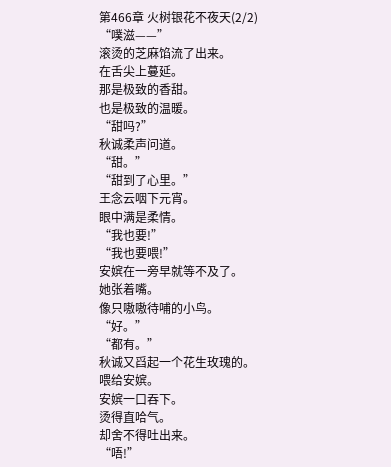第466章 火树银花不夜天(2/2)
“噗滋——”
滚烫的芝麻馅流了出来。
在舌尖上蔓延。
那是极致的香甜。
也是极致的温暖。
“甜吗?”
秋诚柔声问道。
“甜。”
“甜到了心里。”
王念云咽下元宵。
眼中满是柔情。
“我也要!”
“我也要喂!”
安嫔在一旁早就等不及了。
她张着嘴。
像只嗷嗷待哺的小鸟。
“好。”
“都有。”
秋诚又舀起一个花生玫瑰的。
喂给安嫔。
安嫔一口吞下。
烫得直哈气。
却舍不得吐出来。
“唔!”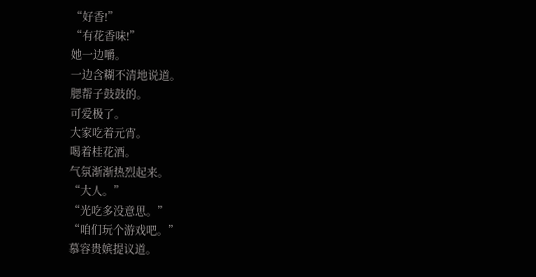“好香!”
“有花香味!”
她一边嚼。
一边含糊不清地说道。
腮帮子鼓鼓的。
可爱极了。
大家吃着元宵。
喝着桂花酒。
气氛渐渐热烈起来。
“大人。”
“光吃多没意思。”
“咱们玩个游戏吧。”
慕容贵嫔提议道。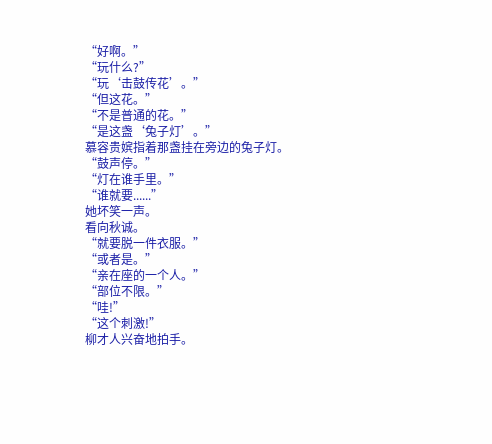“好啊。”
“玩什么?”
“玩‘击鼓传花’。”
“但这花。”
“不是普通的花。”
“是这盏‘兔子灯’。”
慕容贵嫔指着那盏挂在旁边的兔子灯。
“鼓声停。”
“灯在谁手里。”
“谁就要......”
她坏笑一声。
看向秋诚。
“就要脱一件衣服。”
“或者是。”
“亲在座的一个人。”
“部位不限。”
“哇!”
“这个刺激!”
柳才人兴奋地拍手。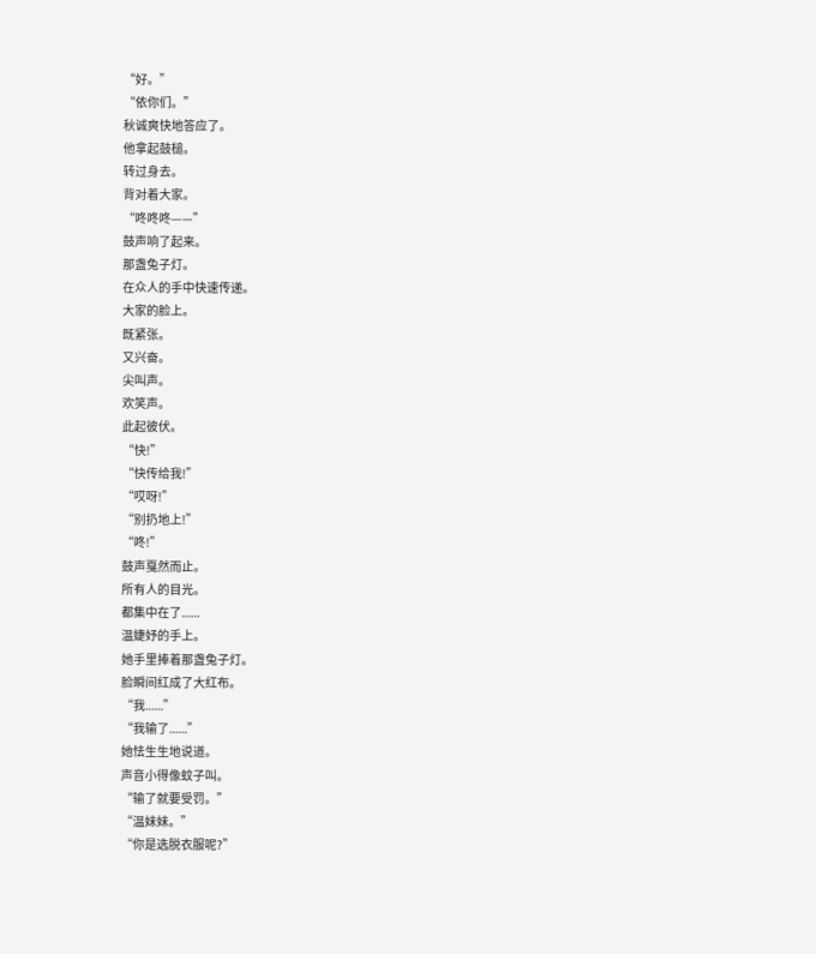“好。”
“依你们。”
秋诚爽快地答应了。
他拿起鼓槌。
转过身去。
背对着大家。
“咚咚咚——”
鼓声响了起来。
那盏兔子灯。
在众人的手中快速传递。
大家的脸上。
既紧张。
又兴奋。
尖叫声。
欢笑声。
此起彼伏。
“快!”
“快传给我!”
“哎呀!”
“别扔地上!”
“咚!”
鼓声戛然而止。
所有人的目光。
都集中在了......
温婕妤的手上。
她手里捧着那盏兔子灯。
脸瞬间红成了大红布。
“我......”
“我输了......”
她怯生生地说道。
声音小得像蚊子叫。
“输了就要受罚。”
“温妹妹。”
“你是选脱衣服呢?”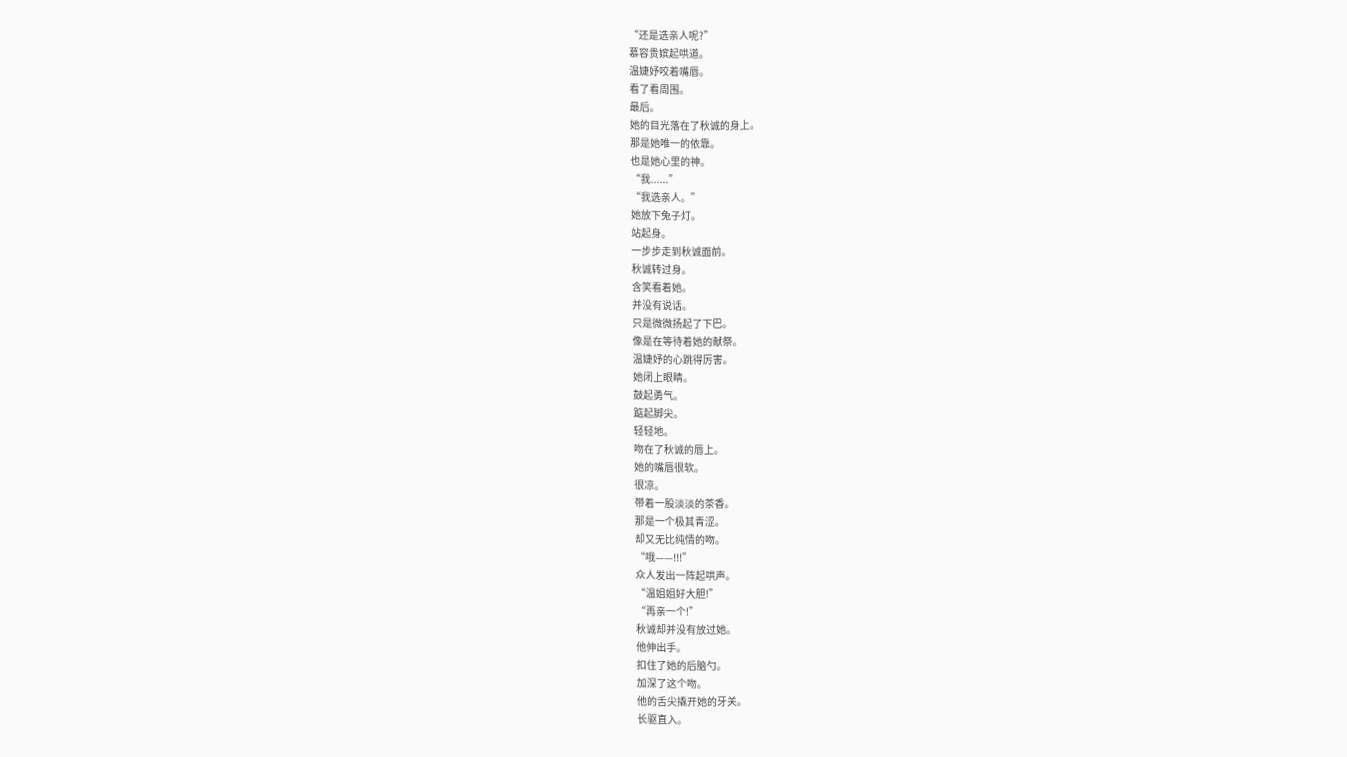“还是选亲人呢?”
慕容贵嫔起哄道。
温婕妤咬着嘴唇。
看了看周围。
最后。
她的目光落在了秋诚的身上。
那是她唯一的依靠。
也是她心里的神。
“我......”
“我选亲人。”
她放下兔子灯。
站起身。
一步步走到秋诚面前。
秋诚转过身。
含笑看着她。
并没有说话。
只是微微扬起了下巴。
像是在等待着她的献祭。
温婕妤的心跳得厉害。
她闭上眼睛。
鼓起勇气。
踮起脚尖。
轻轻地。
吻在了秋诚的唇上。
她的嘴唇很软。
很凉。
带着一股淡淡的茶香。
那是一个极其青涩。
却又无比纯情的吻。
“哦——!!!”
众人发出一阵起哄声。
“温姐姐好大胆!”
“再亲一个!”
秋诚却并没有放过她。
他伸出手。
扣住了她的后脑勺。
加深了这个吻。
他的舌尖撬开她的牙关。
长驱直入。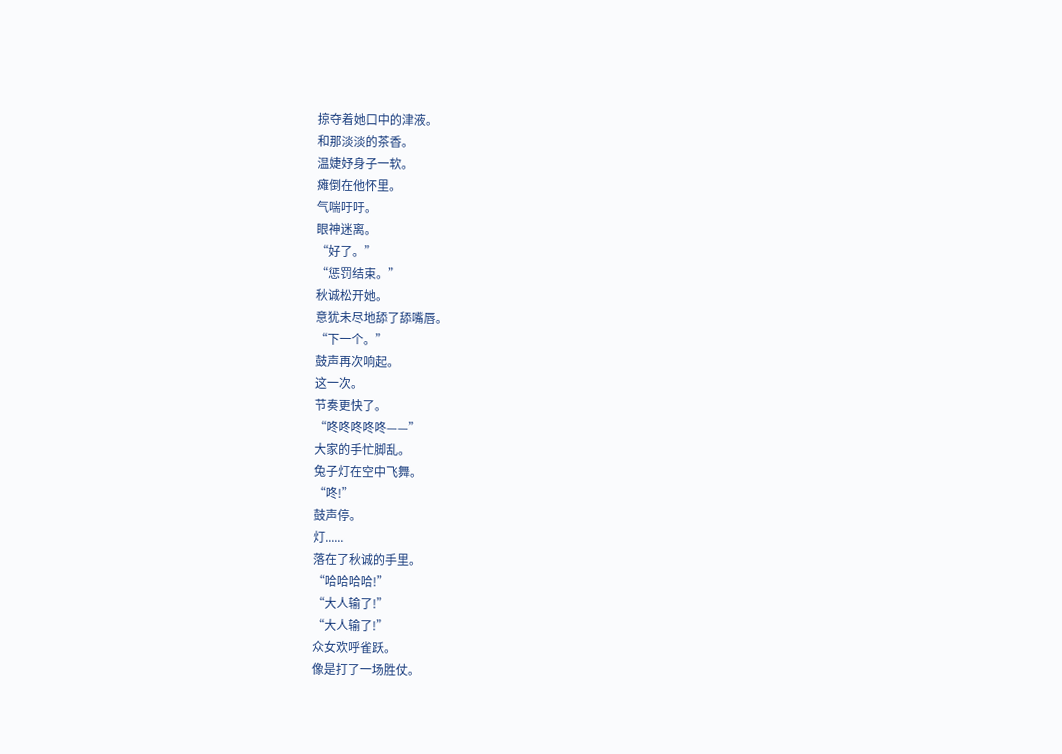掠夺着她口中的津液。
和那淡淡的茶香。
温婕妤身子一软。
瘫倒在他怀里。
气喘吁吁。
眼神迷离。
“好了。”
“惩罚结束。”
秋诚松开她。
意犹未尽地舔了舔嘴唇。
“下一个。”
鼓声再次响起。
这一次。
节奏更快了。
“咚咚咚咚咚——”
大家的手忙脚乱。
兔子灯在空中飞舞。
“咚!”
鼓声停。
灯......
落在了秋诚的手里。
“哈哈哈哈!”
“大人输了!”
“大人输了!”
众女欢呼雀跃。
像是打了一场胜仗。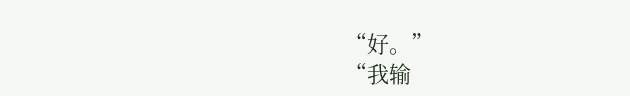“好。”
“我输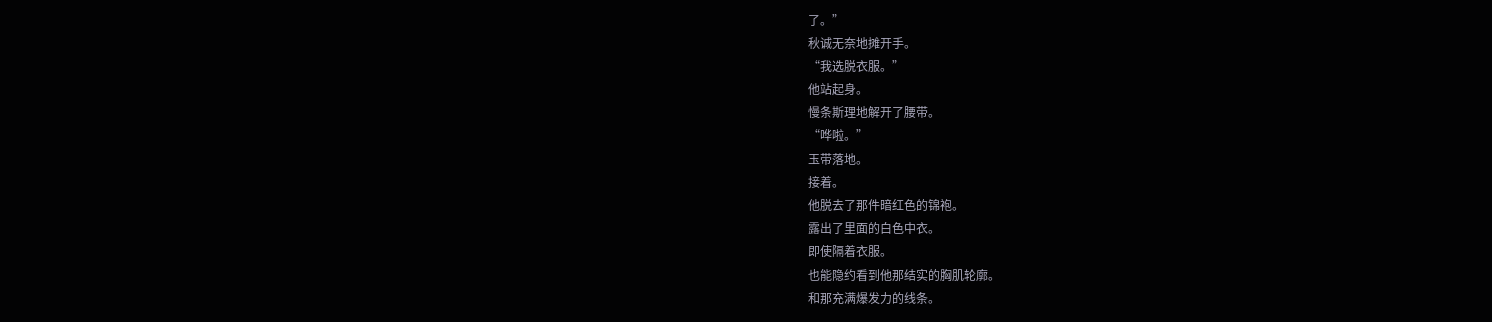了。”
秋诚无奈地摊开手。
“我选脱衣服。”
他站起身。
慢条斯理地解开了腰带。
“哗啦。”
玉带落地。
接着。
他脱去了那件暗红色的锦袍。
露出了里面的白色中衣。
即使隔着衣服。
也能隐约看到他那结实的胸肌轮廓。
和那充满爆发力的线条。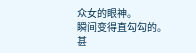众女的眼神。
瞬间变得直勾勾的。
甚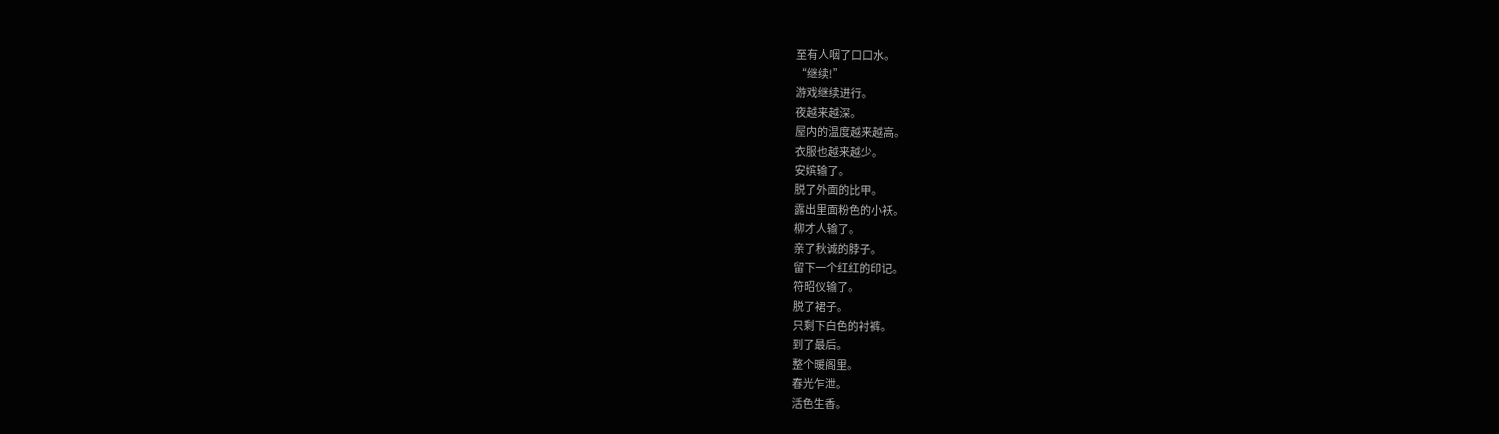至有人咽了口口水。
“继续!”
游戏继续进行。
夜越来越深。
屋内的温度越来越高。
衣服也越来越少。
安嫔输了。
脱了外面的比甲。
露出里面粉色的小袄。
柳才人输了。
亲了秋诚的脖子。
留下一个红红的印记。
符昭仪输了。
脱了裙子。
只剩下白色的衬裤。
到了最后。
整个暖阁里。
春光乍泄。
活色生香。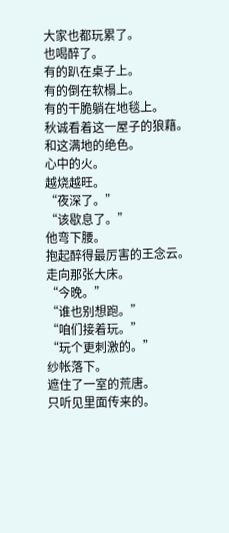大家也都玩累了。
也喝醉了。
有的趴在桌子上。
有的倒在软榻上。
有的干脆躺在地毯上。
秋诚看着这一屋子的狼藉。
和这满地的绝色。
心中的火。
越烧越旺。
“夜深了。”
“该歇息了。”
他弯下腰。
抱起醉得最厉害的王念云。
走向那张大床。
“今晚。”
“谁也别想跑。”
“咱们接着玩。”
“玩个更刺激的。”
纱帐落下。
遮住了一室的荒唐。
只听见里面传来的。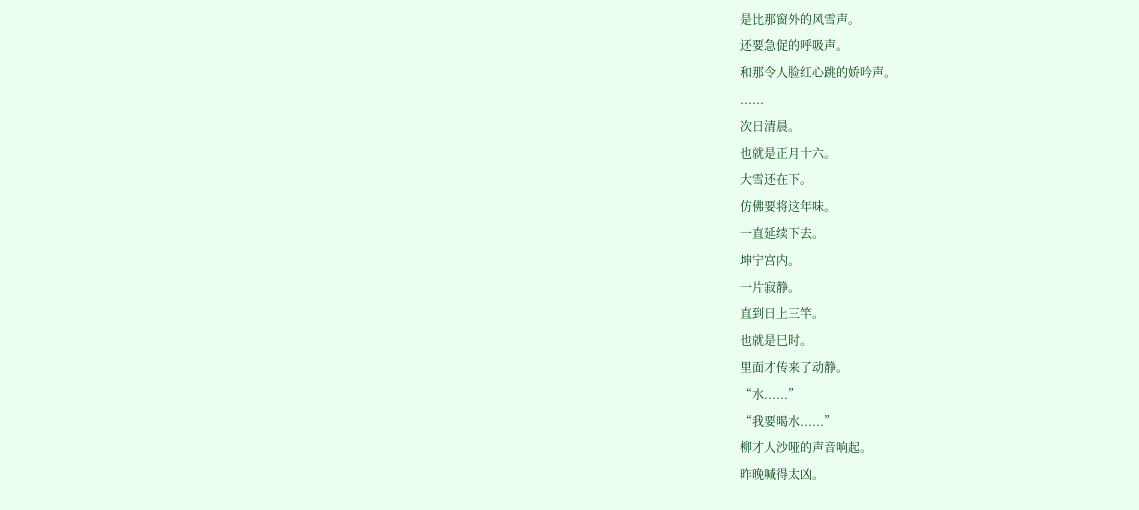是比那窗外的风雪声。
还要急促的呼吸声。
和那令人脸红心跳的娇吟声。
......
次日清晨。
也就是正月十六。
大雪还在下。
仿佛要将这年味。
一直延续下去。
坤宁宫内。
一片寂静。
直到日上三竿。
也就是巳时。
里面才传来了动静。
“水......”
“我要喝水......”
柳才人沙哑的声音响起。
昨晚喊得太凶。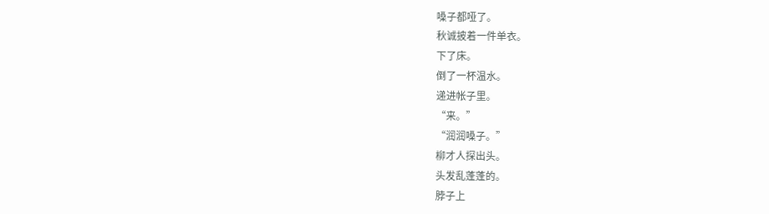嗓子都哑了。
秋诚披着一件单衣。
下了床。
倒了一杯温水。
递进帐子里。
“来。”
“润润嗓子。”
柳才人探出头。
头发乱蓬蓬的。
脖子上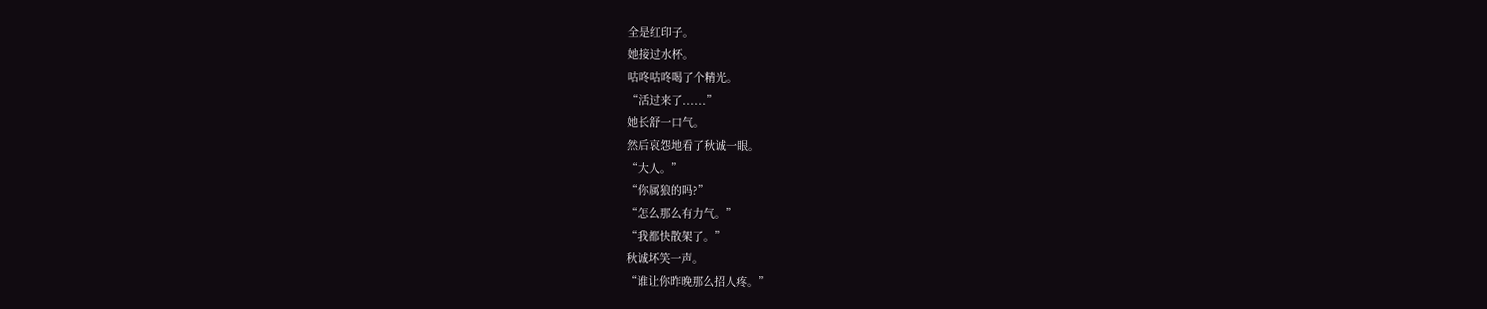全是红印子。
她接过水杯。
咕咚咕咚喝了个精光。
“活过来了......”
她长舒一口气。
然后哀怨地看了秋诚一眼。
“大人。”
“你属狼的吗?”
“怎么那么有力气。”
“我都快散架了。”
秋诚坏笑一声。
“谁让你昨晚那么招人疼。”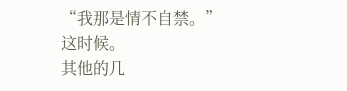“我那是情不自禁。”
这时候。
其他的几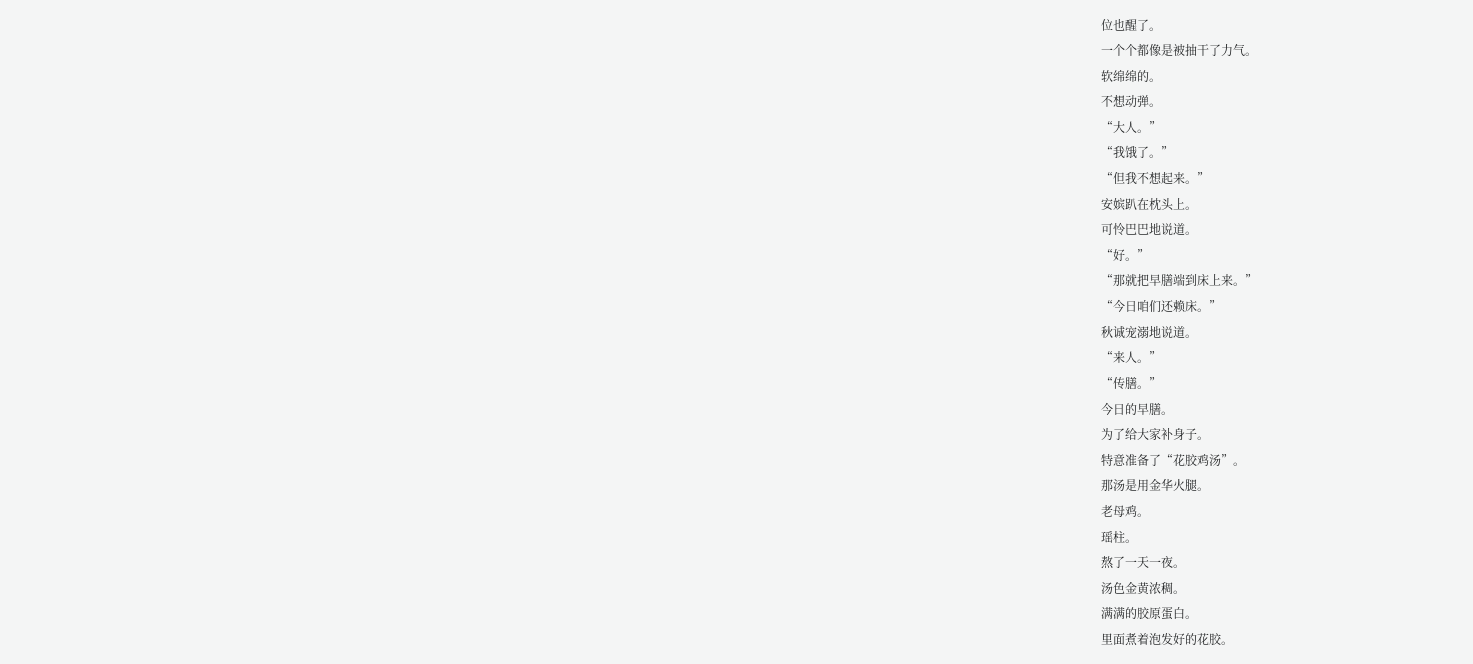位也醒了。
一个个都像是被抽干了力气。
软绵绵的。
不想动弹。
“大人。”
“我饿了。”
“但我不想起来。”
安嫔趴在枕头上。
可怜巴巴地说道。
“好。”
“那就把早膳端到床上来。”
“今日咱们还赖床。”
秋诚宠溺地说道。
“来人。”
“传膳。”
今日的早膳。
为了给大家补身子。
特意准备了“花胶鸡汤”。
那汤是用金华火腿。
老母鸡。
瑶柱。
熬了一天一夜。
汤色金黄浓稠。
满满的胶原蛋白。
里面煮着泡发好的花胶。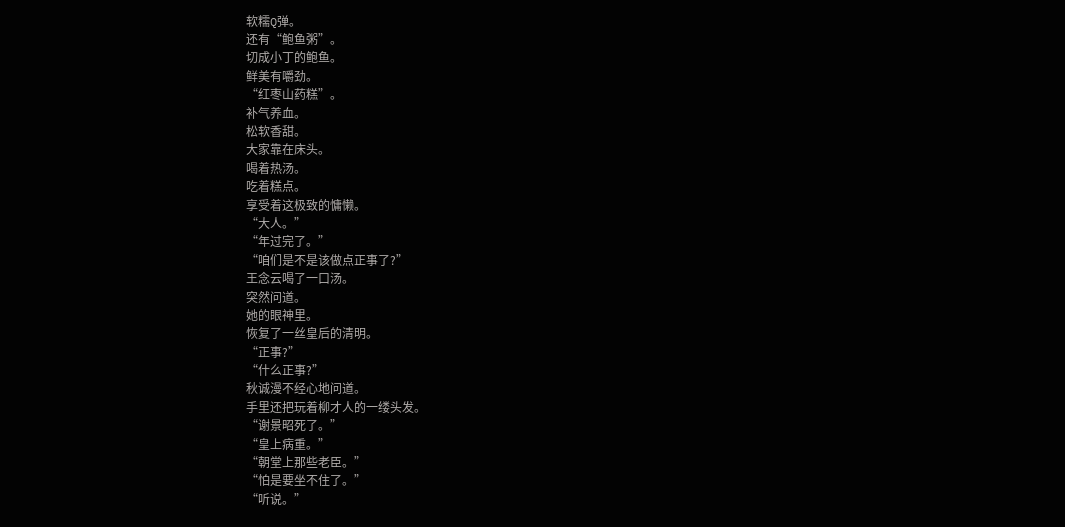软糯Q弹。
还有“鲍鱼粥”。
切成小丁的鲍鱼。
鲜美有嚼劲。
“红枣山药糕”。
补气养血。
松软香甜。
大家靠在床头。
喝着热汤。
吃着糕点。
享受着这极致的慵懒。
“大人。”
“年过完了。”
“咱们是不是该做点正事了?”
王念云喝了一口汤。
突然问道。
她的眼神里。
恢复了一丝皇后的清明。
“正事?”
“什么正事?”
秋诚漫不经心地问道。
手里还把玩着柳才人的一缕头发。
“谢景昭死了。”
“皇上病重。”
“朝堂上那些老臣。”
“怕是要坐不住了。”
“听说。”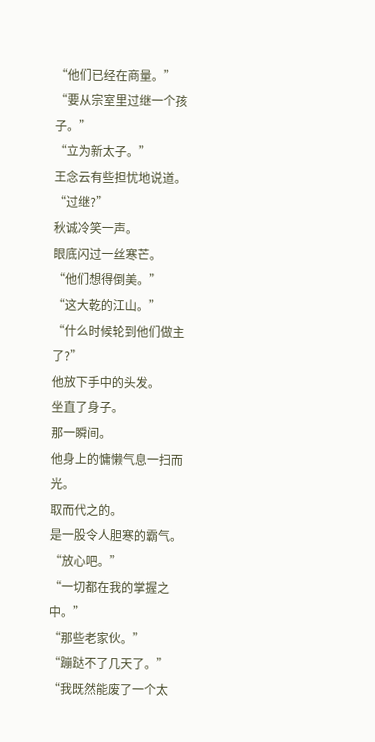“他们已经在商量。”
“要从宗室里过继一个孩子。”
“立为新太子。”
王念云有些担忧地说道。
“过继?”
秋诚冷笑一声。
眼底闪过一丝寒芒。
“他们想得倒美。”
“这大乾的江山。”
“什么时候轮到他们做主了?”
他放下手中的头发。
坐直了身子。
那一瞬间。
他身上的慵懒气息一扫而光。
取而代之的。
是一股令人胆寒的霸气。
“放心吧。”
“一切都在我的掌握之中。”
“那些老家伙。”
“蹦跶不了几天了。”
“我既然能废了一个太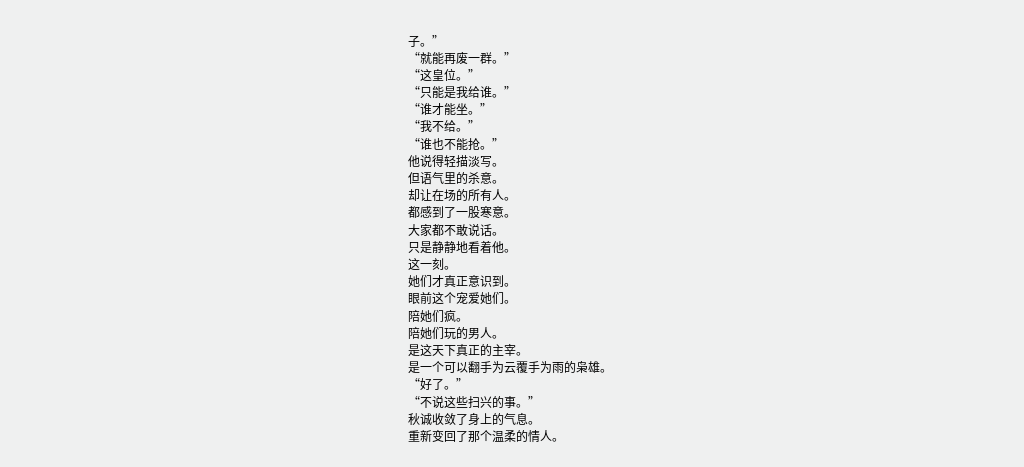子。”
“就能再废一群。”
“这皇位。”
“只能是我给谁。”
“谁才能坐。”
“我不给。”
“谁也不能抢。”
他说得轻描淡写。
但语气里的杀意。
却让在场的所有人。
都感到了一股寒意。
大家都不敢说话。
只是静静地看着他。
这一刻。
她们才真正意识到。
眼前这个宠爱她们。
陪她们疯。
陪她们玩的男人。
是这天下真正的主宰。
是一个可以翻手为云覆手为雨的枭雄。
“好了。”
“不说这些扫兴的事。”
秋诚收敛了身上的气息。
重新变回了那个温柔的情人。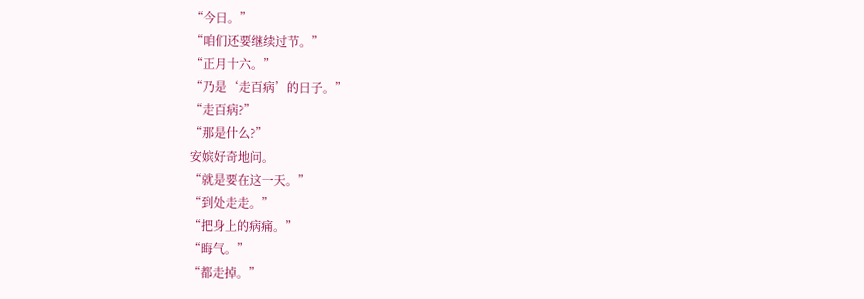“今日。”
“咱们还要继续过节。”
“正月十六。”
“乃是‘走百病’的日子。”
“走百病?”
“那是什么?”
安嫔好奇地问。
“就是要在这一天。”
“到处走走。”
“把身上的病痛。”
“晦气。”
“都走掉。”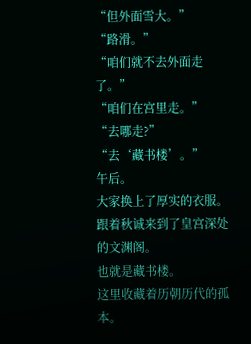“但外面雪大。”
“路滑。”
“咱们就不去外面走了。”
“咱们在宫里走。”
“去哪走?”
“去‘藏书楼’。”
午后。
大家换上了厚实的衣服。
跟着秋诚来到了皇宫深处的文渊阁。
也就是藏书楼。
这里收藏着历朝历代的孤本。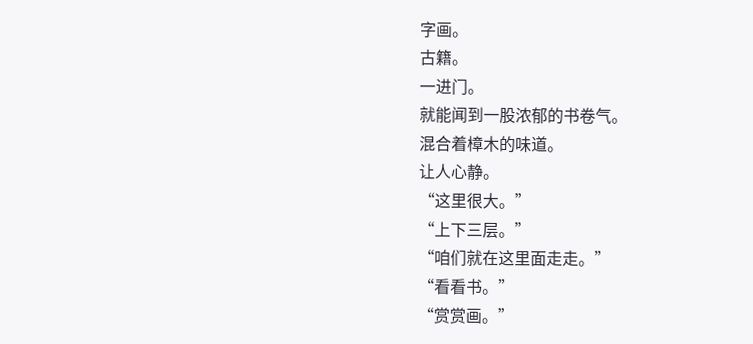字画。
古籍。
一进门。
就能闻到一股浓郁的书卷气。
混合着樟木的味道。
让人心静。
“这里很大。”
“上下三层。”
“咱们就在这里面走走。”
“看看书。”
“赏赏画。”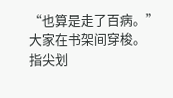“也算是走了百病。”
大家在书架间穿梭。
指尖划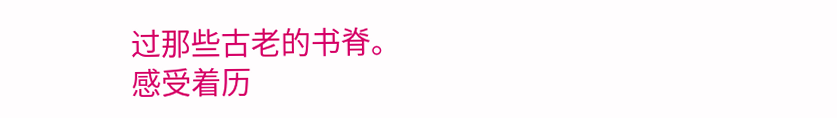过那些古老的书脊。
感受着历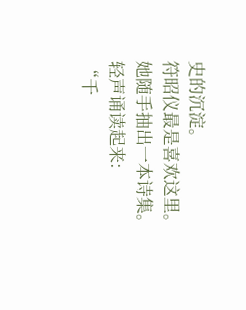史的沉淀。
符昭仪最是喜欢这里。
她随手抽出一本诗集。
轻声诵读起来:
“千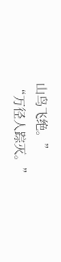山鸟飞绝。”
“万径人踪灭。”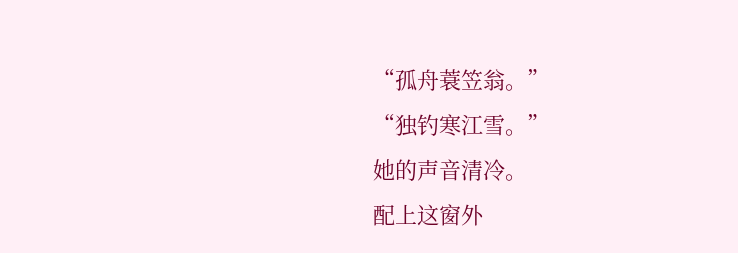“孤舟蓑笠翁。”
“独钓寒江雪。”
她的声音清冷。
配上这窗外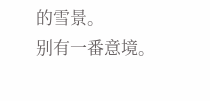的雪景。
别有一番意境。